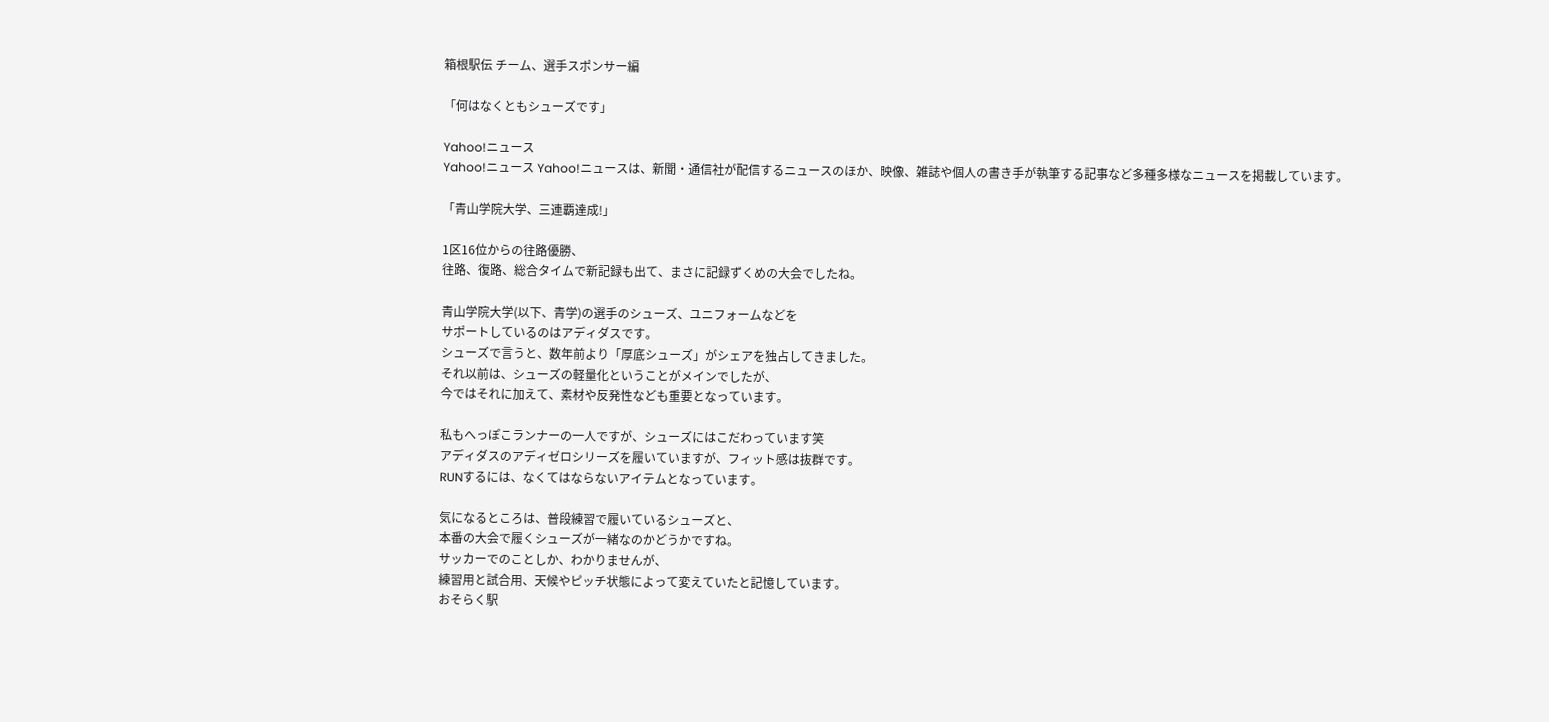箱根駅伝 チーム、選手スポンサー編

「何はなくともシューズです」

Yahoo!ニュース
Yahoo!ニュース Yahoo!ニュースは、新聞・通信社が配信するニュースのほか、映像、雑誌や個人の書き手が執筆する記事など多種多様なニュースを掲載しています。

「青山学院大学、三連覇達成!」

1区16位からの往路優勝、
往路、復路、総合タイムで新記録も出て、まさに記録ずくめの大会でしたね。

青山学院大学(以下、青学)の選手のシューズ、ユニフォームなどを
サポートしているのはアディダスです。
シューズで言うと、数年前より「厚底シューズ」がシェアを独占してきました。
それ以前は、シューズの軽量化ということがメインでしたが、
今ではそれに加えて、素材や反発性なども重要となっています。

私もへっぽこランナーの一人ですが、シューズにはこだわっています笑
アディダスのアディゼロシリーズを履いていますが、フィット感は抜群です。
RUNするには、なくてはならないアイテムとなっています。

気になるところは、普段練習で履いているシューズと、
本番の大会で履くシューズが一緒なのかどうかですね。
サッカーでのことしか、わかりませんが、
練習用と試合用、天候やピッチ状態によって変えていたと記憶しています。
おそらく駅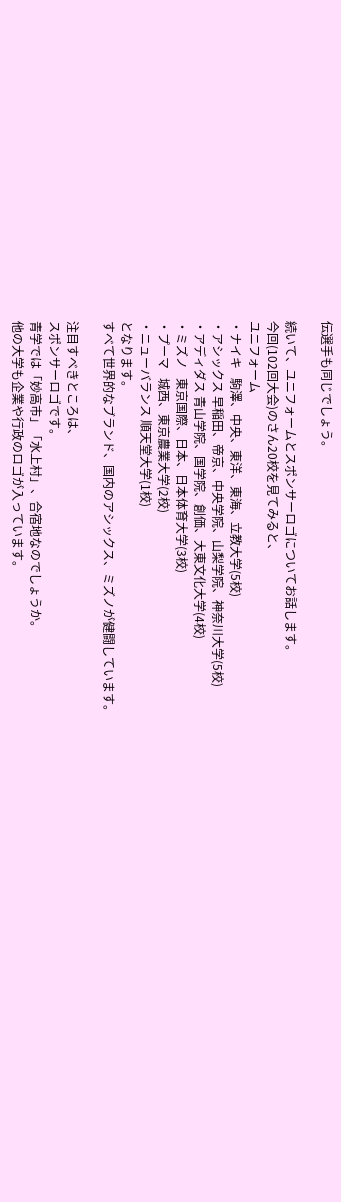伝選手も同じでしょう。

続いて、ユニフォームとスポンサーロゴについてお話します。
今回(102回大会)のさん20校を見てみると、
ユニフォーム
・ナイキ   駒澤、中央、東洋、東海、立教大学(5校)
・アシックス 早稲田、帝京、中央学院、山梨学院、神奈川大学(5校)
・アディダス 青山学院、国学院、創価、大東文化大学(4校)
・ミズノ   東京国際、日本、日本体育大学(3校)
・プーマ   城西、東京農業大学(2校)
・ニューバランス 順天堂大学(1校)
となります。
すべて世界的なブランド、国内のアシックス、ミズノが健闘しています。

注目すべきところは、
スポンサーロゴです。
青学では「妙高市」「水上村」、合宿地なのでしょうか。
他の大学も企業や行政のロゴが入っています。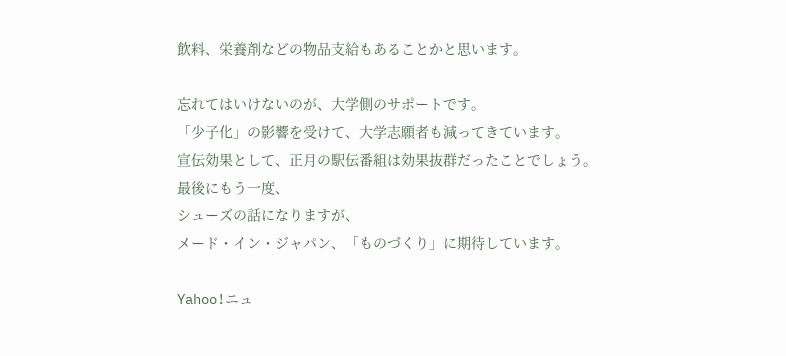飲料、栄養剤などの物品支給もあることかと思います。

忘れてはいけないのが、大学側のサポートです。
「少子化」の影響を受けて、大学志願者も減ってきています。
宣伝効果として、正月の駅伝番組は効果抜群だったことでしょう。
最後にもう一度、
シューズの話になりますが、
メード・イン・ジャパン、「ものづくり」に期待しています。

Yahoo!ニュ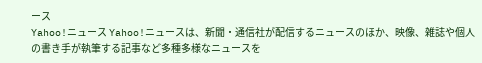ース
Yahoo!ニュース Yahoo!ニュースは、新聞・通信社が配信するニュースのほか、映像、雑誌や個人の書き手が執筆する記事など多種多様なニュースを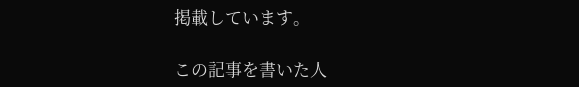掲載しています。

この記事を書いた人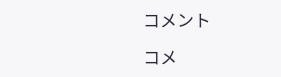コメント

コメ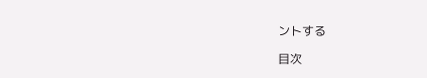ントする

目次